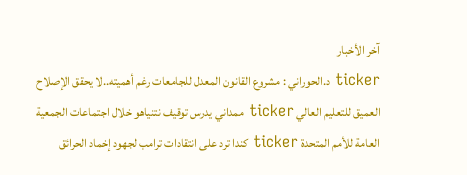آخر الأخبار
ticker د.الحوراني : مشروع القانون المعدل للجامعات رغم أهميته..لا يحقق الإصلاح العميق للتعليم العالي ticker ممداني يدرس توقيف نتنياهو خلال اجتماعات الجمعية العامة للأمم المتحدة ticker كندا ترد على انتقادات ترامب لجهود إخماد الحرائق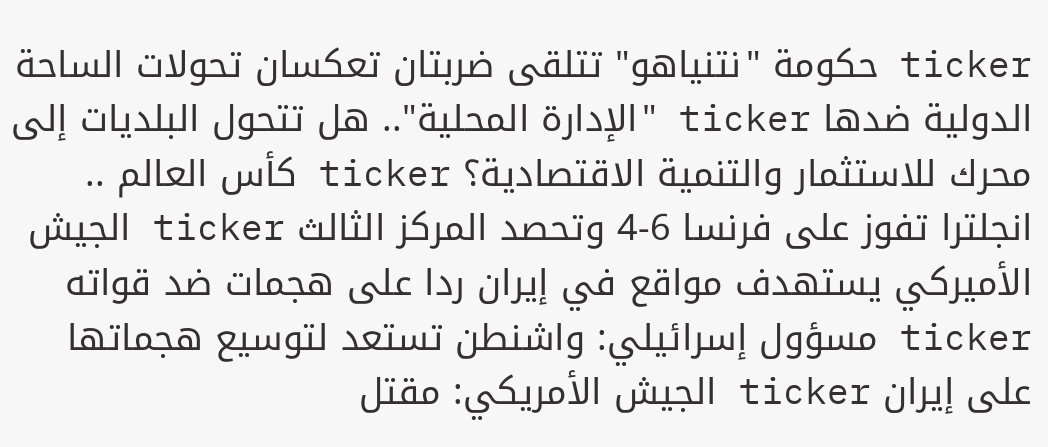ticker حكومة "نتنياهو" تتلقى ضربتان تعكسان تحولات الساحة الدولية ضدها ticker "الإدارة المحلية".. هل تتحول البلديات إلى محرك للاستثمار والتنمية الاقتصادية؟ ticker كأس العالم .. انجلترا تفوز على فرنسا 6-4 وتحصد المركز الثالث ticker الجيش الأميركي يستهدف مواقع في إيران ردا على هجمات ضد قواته ticker مسؤول إسرائيلي: واشنطن تستعد لتوسيع هجماتها على إيران ticker الجيش الأمريكي: مقتل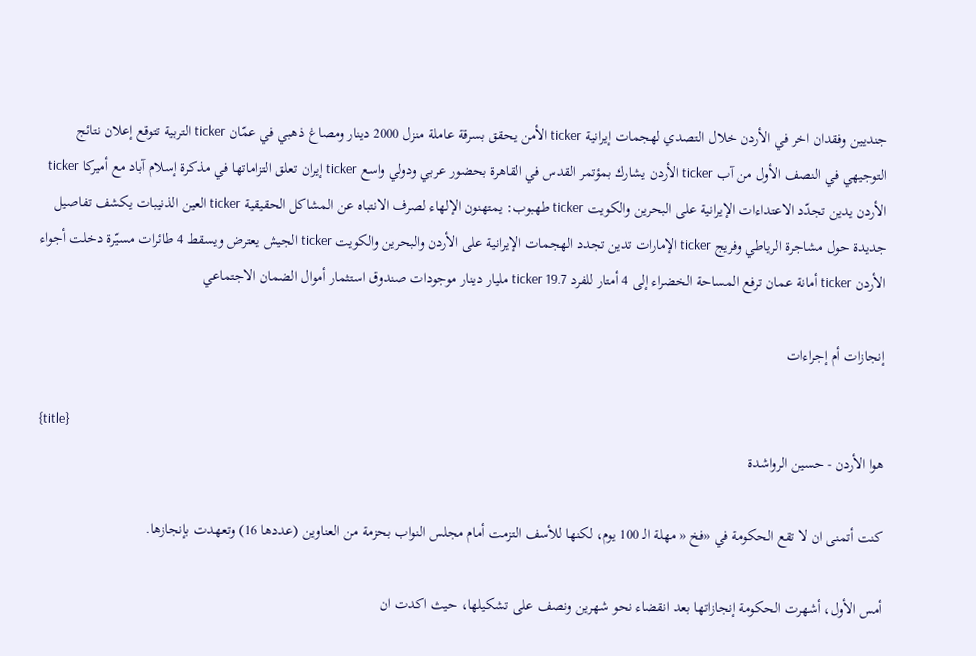جنديين وفقدان اخر في الأردن خلال التصدي لهجمات إيرانية ticker الأمن يحقق بسرقة عاملة منزل 2000 دينار ومصاغ ذهبي في عمّان ticker التربية تتوقع إعلان نتائج التوجيهي في النصف الأول من آب ticker الأردن يشارك بمؤتمر القدس في القاهرة بحضور عربي ودولي واسع ticker إيران تعلق التزاماتها في مذكرة إسلام آباد مع أميركا ticker الأردن يدين تجدّد الاعتداءات الإيرانية على البحرين والكويت ticker طهبوب: يمتهنون الإلهاء لصرف الانتباه عن المشاكل الحقيقية ticker العين الذنيبات يكشف تفاصيل جديدة حول مشاجرة الرياطي وفريج ticker الإمارات تدين تجدد الهجمات الإيرانية على الأردن والبحرين والكويت ticker الجيش يعترض ويسقط 4 طائرات مسيّرة دخلت أجواء الأردن ticker أمانة عمان ترفع المساحة الخضراء إلى 4 أمتار للفرد ticker 19.7 مليار دينار موجودات صندوق استثمار أموال الضمان الاجتماعي

إنجازات أم إجراءات

{title}
هوا الأردن - حسين الرواشدة

كنت أتمنى ان لا تقع الحكومة في «فخ « مهلة الـ 100 يوم، لكنها للأسف التزمت أمام مجلس النواب بحزمة من العناوين (عددها 16) وتعهدت بإنجازها.

أمس الأول، أشهرت الحكومة إنجازاتها بعد انقضاء نحو شهرين ونصف على تشكيلها، حيث اكدت ان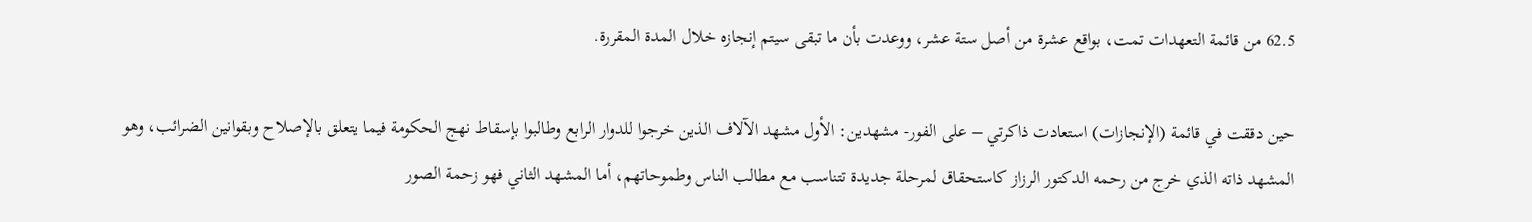62.5 من قائمة التعهدات تمت، بواقع عشرة من أصل ستة عشر، ووعدت بأن ما تبقى سيتم إنجازه خلال المدة المقررة.

حين دققت في قائمة (الإنجازات) استعادت ذاكرتي – على الفور- مشهدين: الأول مشهد الآلاف الذين خرجوا للدوار الرابع وطالبوا بإسقاط نهج الحكومة فيما يتعلق بالإصلاح وبقوانين الضرائب، وهو المشهد ذاته الذي خرج من رحمه الدكتور الرزاز كاستحقاق لمرحلة جديدة تتناسب مع مطالب الناس وطموحاتهم، أما المشهد الثاني فهو زحمة الصور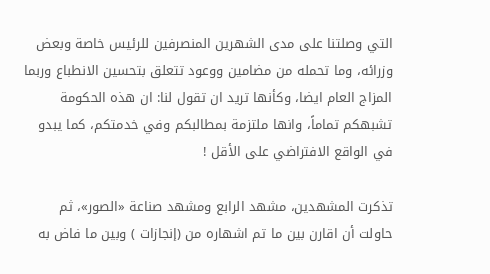التي وصلتنا على مدى الشهرين المنصرفين للرئيس خاصة وبعض وزرائه، وما تحمله من مضامين ووعود تتعلق بتحسين الانطباع وربما المزاج العام ايضا، وكأنها تريد ان تقول لنا: ان هذه الحكومة تشبهكم تماماً، وانها ملتزمة بمطالبكم وفي خدمتكم، كما يبدو في الواقع الافتراضي على الأقل !

تذكرت المشهدين، مشهد الرابع ومشهد صناعة «الصور»، ثم حاولت أن اقارن بين ما تم اشهاره من (إنجازات ) وبين ما فاض به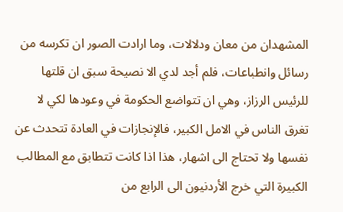المشهدان من معان ودلالات، وما ارادت الصور ان تكرسه من رسائل وانطباعات، فلم أجد لدي الا نصيحة سبق ان قلتها للرئيس الرزاز، وهي ان تتواضع الحكومة في وعودها لكي لا تغرق الناس في الامل الكبير، فالإنجازات في العادة تتحدث عن نفسها ولا تحتاج الى اشهار، هذا اذا كانت تتطابق مع المطالب الكبيرة التي خرج الأردنيون الى الرابع من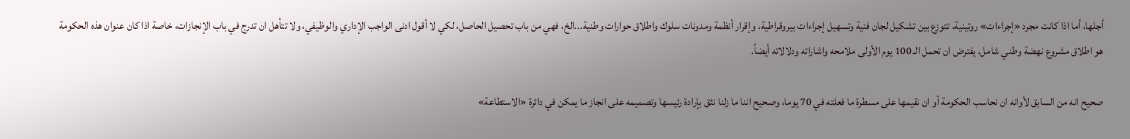أجلها، أما اذا كانت مجرد «إجراءات» روتينية، تتوزع بين تشكيل لجان فنية وتسهيل إجراءات بيروقراطية، وإقرار أنظمة ومدونات سلوك واطلاق حوارات وطنية...الخ، فهي من باب تحصيل الحاصل، لكي لا أقول ادنى الواجب الإداري والوظيفي، ولا تتأهل ان تدرج في باب الإنجازات، خاصة اذا كان عنوان هذه الحكومة هو اطلاق مشروع نهضة وطني شامل، يفترض ان تحمل الـ 100 يوم الأولى ملامحه واشاراته ودلالاته أيضاً.

صحيح انه من السابق لأوانه ان نحاسب الحكومة أو ان نقيمها على مسطرة ما فعلته في 70 يوما، وصحيح اننا ما زلنا نثق بإرادة رئيسها وتصميمه على انجاز ما يمكن في دائرة «الاستطاعة»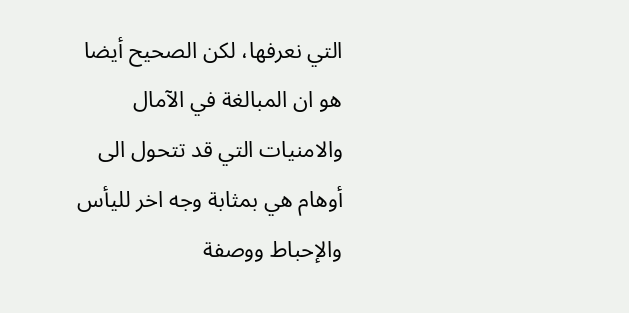التي نعرفها، لكن الصحيح أيضا هو ان المبالغة في الآمال والامنيات التي قد تتحول الى أوهام هي بمثابة وجه اخر لليأس والإحباط ووصفة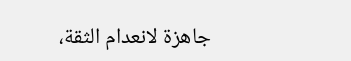جاهزة لانعدام الثقة،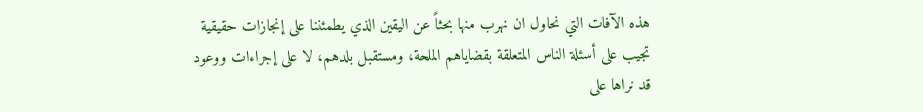هذه الآفات التي نحاول ان نهرب منها بحثاً عن اليقين الذي يطمئننا على إنجازات حقيقية تجيب على أسئلة الناس المتعلقة بقضاياهم الملحة، ومستقبل بلدهم، لا على إجراءات ووعود قد نراها على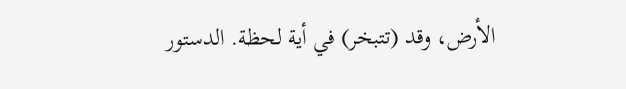الأرض، وقد (تتبخر) في أية لحظة. الدستور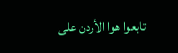تابعوا هوا الأردن على